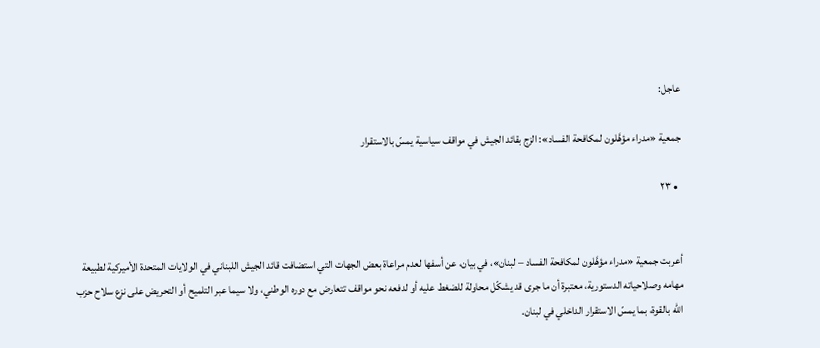عاجل:

جمعية «مدراء مؤهَّلون لمكافحة الفساد»: الزج بقائد الجيش في مواقف سياسية يمسّ بالاستقرار

  • ٢٣


أعربت جمعية «مدراء مؤهَّلون لمكافحة الفساد – لبنان»، في بيان، عن أسفها لعدم مراعاة بعض الجهات التي استضافت قائد الجيش اللبناني في الولايات المتحدة الأميركية لطبيعة مهامه وصلاحياته الدستورية، معتبرة أن ما جرى قد يشكّل محاولة للضغط عليه أو لدفعه نحو مواقف تتعارض مع دوره الوطني، ولا سيما عبر التلميح أو التحريض على نزع سلاح حزب الله بالقوة، بما يمسّ الاستقرار الداخلي في لبنان.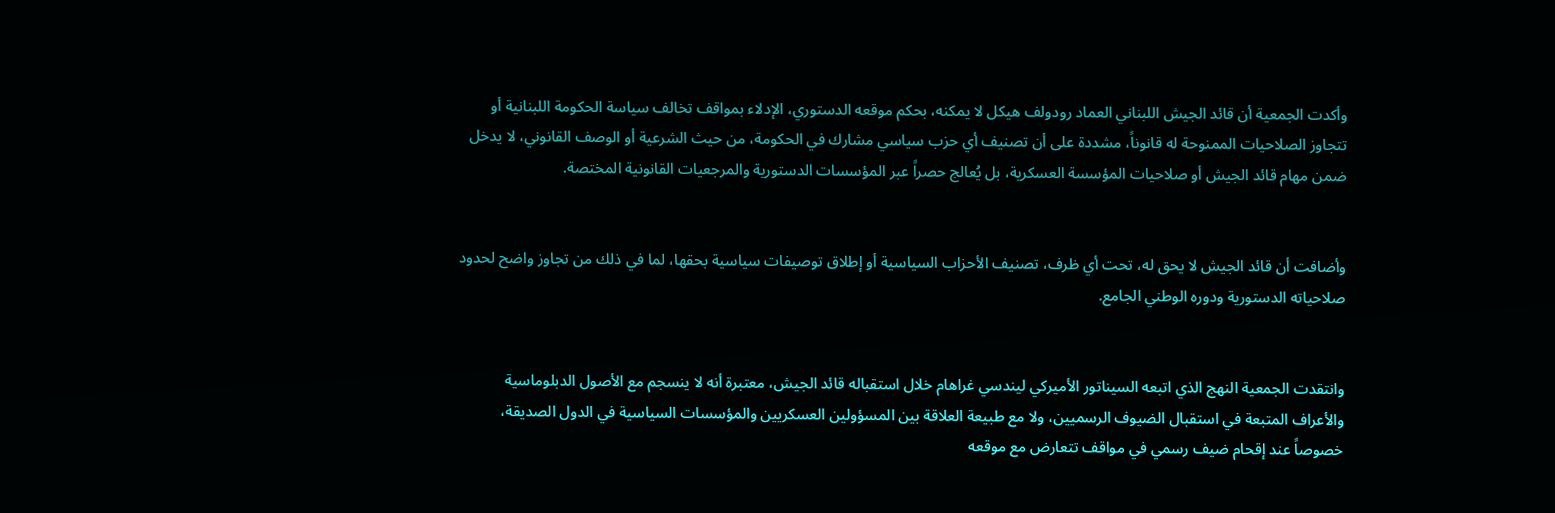وأكدت الجمعية أن قائد الجيش اللبناني العماد رودولف هيكل لا يمكنه، بحكم موقعه الدستوري، الإدلاء بمواقف تخالف سياسة الحكومة اللبنانية أو تتجاوز الصلاحيات الممنوحة له قانوناً، مشددة على أن تصنيف أي حزب سياسي مشارك في الحكومة، من حيث الشرعية أو الوصف القانوني، لا يدخل ضمن مهام قائد الجيش أو صلاحيات المؤسسة العسكرية، بل يُعالج حصراً عبر المؤسسات الدستورية والمرجعيات القانونية المختصة.


وأضافت أن قائد الجيش لا يحق له، تحت أي ظرف، تصنيف الأحزاب السياسية أو إطلاق توصيفات سياسية بحقها، لما في ذلك من تجاوز واضح لحدود صلاحياته الدستورية ودوره الوطني الجامع.


وانتقدت الجمعية النهج الذي اتبعه السيناتور الأميركي ليندسي غراهام خلال استقباله قائد الجيش، معتبرة أنه لا ينسجم مع الأصول الدبلوماسية والأعراف المتبعة في استقبال الضيوف الرسميين، ولا مع طبيعة العلاقة بين المسؤولين العسكريين والمؤسسات السياسية في الدول الصديقة، خصوصاً عند إقحام ضيف رسمي في مواقف تتعارض مع موقعه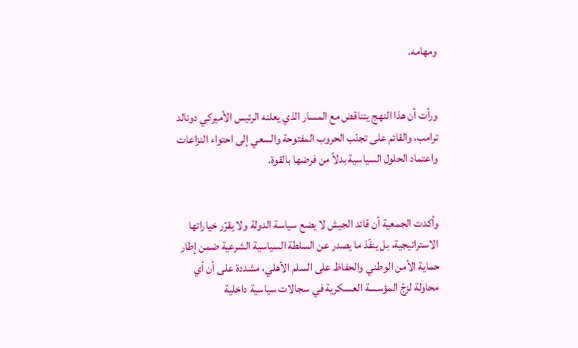ومهامه.


ورأت أن هذا النهج يتناقض مع المسار الذي يعلنه الرئيس الأميركي دونالد ترامب، والقائم على تجنّب الحروب المفتوحة والسعي إلى احتواء النزاعات واعتماد الحلول السياسية بدلاً من فرضها بالقوة.


وأكدت الجمعية أن قائد الجيش لا يضع سياسة الدولة ولا يقرّر خياراتها الاستراتيجية، بل ينفّذ ما يصدر عن السلطة السياسية الشرعية ضمن إطار حماية الأمن الوطني والحفاظ على السلم الأهلي، مشددة على أن أي محاولة لزجّ المؤسسة العسكرية في سجالات سياسية داخلية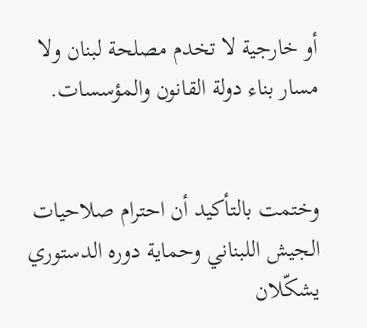أو خارجية لا تخدم مصلحة لبنان ولا مسار بناء دولة القانون والمؤسسات.


وختمت بالتأكيد أن احترام صلاحيات الجيش اللبناني وحماية دوره الدستوري يشكّلان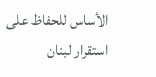الأساس للحفاظ على استقرار لبنان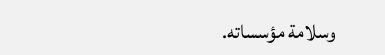وسلامة مؤسساته.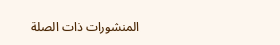المنشورات ذات الصلة